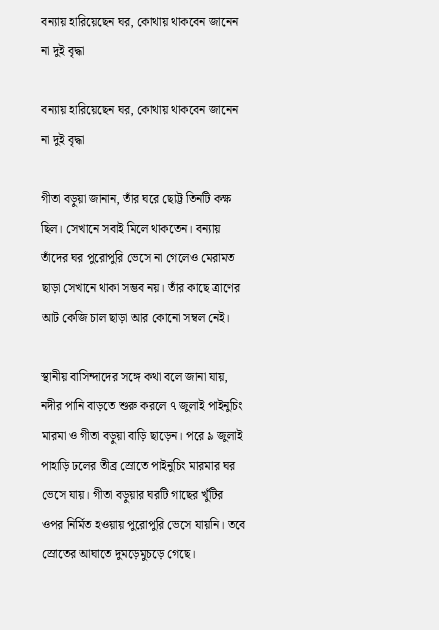বন্যায় হারিয়েছেন ঘর, কোথায় থাকবেন জানেন না দুই বৃদ্ধা

বন্যায় হারিয়েছেন ঘর, কোথায় থাকবেন জানেন না দুই বৃদ্ধা

গীতা বড়ুয়া জানান, তাঁর ঘরে ছোট্ট তিনটি কক্ষ ছিল। সেখানে সবাই মিলে থাকতেন। বন্যায় তাঁদের ঘর পুরোপুরি ভেসে না গেলেও মেরামত ছাড়া সেখানে থাকা সম্ভব নয়। তাঁর কাছে ত্রাণের আট কেজি চাল ছাড়া আর কোনো সম্বল নেই।

স্থানীয় বাসিন্দাদের সঙ্গে কথা বলে জানা যায়, নদীর পানি বাড়তে শুরু করলে ৭ জুলাই পাইনুচিং মারমা ও গীতা বড়ুয়া বাড়ি ছাড়েন। পরে ৯ জুলাই পাহাড়ি ঢলের তীব্র স্রোতে পাইনুচিং মারমার ঘর ভেসে যায়। গীতা বড়ুয়ার ঘরটি গাছের খুঁটির ওপর নির্মিত হওয়ায় পুরোপুরি ভেসে যায়নি। তবে স্রোতের আঘাতে দুমড়েমুচড়ে গেছে।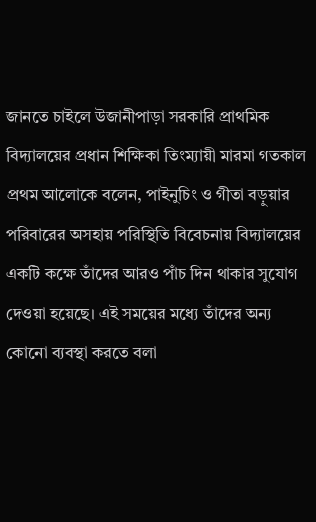জানতে চাইলে উজানীপাড়া সরকারি প্রাথমিক বিদ্যালয়ের প্রধান শিক্ষিকা তিংম্যায়ী মারমা গতকাল প্রথম আলোকে বলেন, পাইনুচিং ও গীতা বড়ুয়ার পরিবারের অসহায় পরিস্থিতি বিবেচনায় বিদ্যালয়ের একটি কক্ষে তাঁদের আরও পাঁচ দিন থাকার সুযোগ দেওয়া হয়েছে। এই সময়ের মধ্যে তাঁদের অন্য কোনো ব্যবস্থা করতে বলা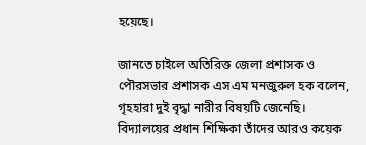হয়েছে।

জানতে চাইলে অতিরিক্ত জেলা প্রশাসক ও পৌরসভার প্রশাসক এস এম মনজুরুল হক বলেন, গৃহহারা দুই বৃদ্ধা নারীর বিষয়টি জেনেছি। বিদ্যালয়ের প্রধান শিক্ষিকা তাঁদের আরও কয়েক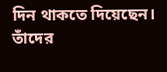দিন থাকতে দিয়েছেন। তাঁদের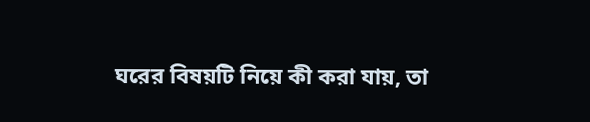ঘরের বিষয়টি নিয়ে কী করা যায়, তা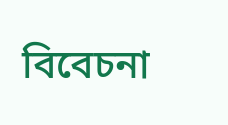বিবেচনা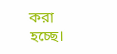করা হচ্ছে।